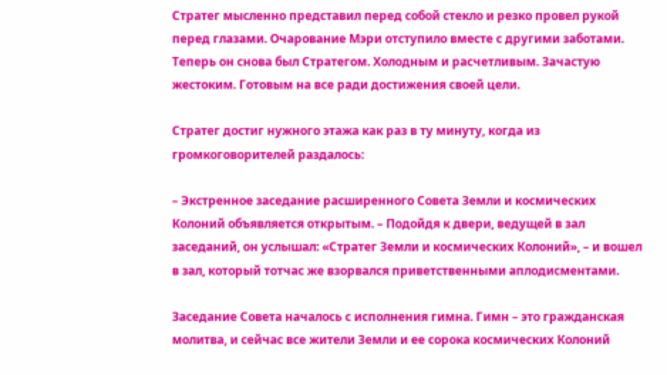Стратег мысленно представил перед собой стекло и резко провел рукой перед глазами. Очарование Мэри отступило вместе с другими заботами. Теперь он снова был Стратегом. Холодным и расчетливым. Зачастую жестоким. Готовым на все ради достижения своей цели.

Стратег достиг нужного этажа как раз в ту минуту, когда из громкоговорителей раздалось:

– Экстренное заседание расширенного Совета Земли и космических Колоний объявляется открытым. – Подойдя к двери, ведущей в зал заседаний, он услышал: «Стратег Земли и космических Колоний», – и вошел в зал, который тотчас же взорвался приветственными аплодисментами.

Заседание Совета началось с исполнения гимна. Гимн – это гражданская молитва, и сейчас все жители Земли и ее сорока космических Колоний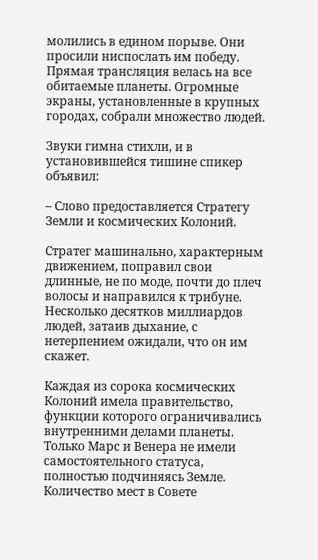молились в едином порыве. Они просили ниспослать им победу. Прямая трансляция велась на все обитаемые планеты. Огромные экраны, установленные в крупных городах, собрали множество людей.

Звуки гимна стихли, и в установившейся тишине спикер объявил:

– Слово предоставляется Стратегу Земли и космических Колоний.

Стратег машинально, характерным движением, поправил свои длинные, не по моде, почти до плеч волосы и направился к трибуне. Несколько десятков миллиардов людей, затаив дыхание, с нетерпением ожидали, что он им скажет.

Каждая из сорока космических Колоний имела правительство, функции которого ограничивались внутренними делами планеты. Только Марс и Венера не имели самостоятельного статуса, полностью подчиняясь Земле. Количество мест в Совете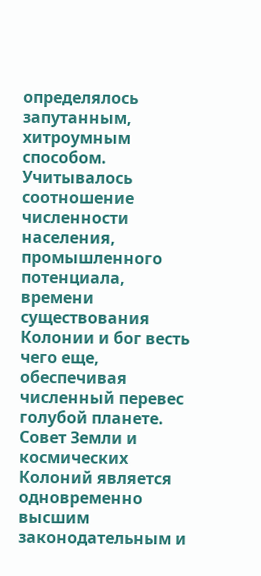определялось запутанным, хитроумным способом. Учитывалось соотношение численности населения, промышленного потенциала, времени существования Колонии и бог весть чего еще, обеспечивая численный перевес голубой планете. Совет Земли и космических Колоний является одновременно высшим законодательным и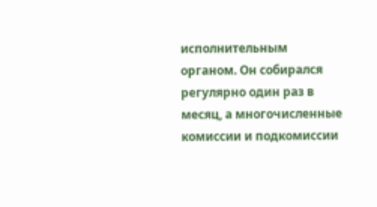исполнительным органом. Он собирался регулярно один раз в месяц, а многочисленные комиссии и подкомиссии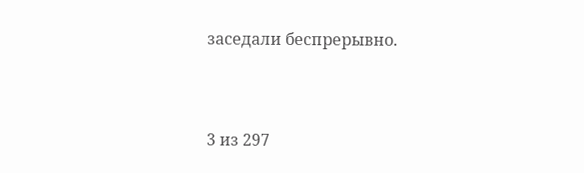заседали беспрерывно.



3 из 297